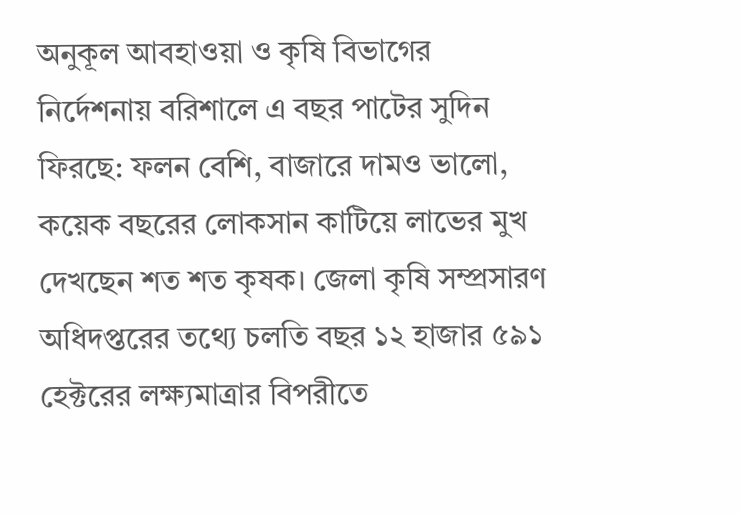অনুকূল আবহাওয়া ও কৃষি বিভাগের নির্দেশনায় বরিশালে এ বছর পাটের সুদিন ফিরছে: ফলন বেশি, বাজারে দামও ভালো, কয়েক বছরের লোকসান কাটিয়ে লাভের মুখ দেখছেন শত শত কৃষক। জেলা কৃষি সম্প্রসারণ অধিদপ্তরের তথ্যে চলতি বছর ১২ হাজার ৫৯১ হেক্টরের লক্ষ্যমাত্রার বিপরীতে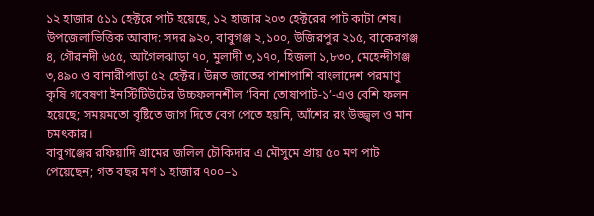১২ হাজার ৫১১ হেক্টরে পাট হয়েছে, ১২ হাজার ২০৩ হেক্টরের পাট কাটা শেষ।
উপজেলাভিত্তিক আবাদ: সদর ৯২০, বাবুগঞ্জ ২,১০০, উজিরপুর ২১৫, বাকেরগঞ্জ ৪, গৌরনদী ৬৫৫, আগৈলঝাড়া ৭০, মুলাদী ৩,১৭০, হিজলা ১,৮৩০, মেহেন্দীগঞ্জ ৩,৪৯০ ও বানারীপাড়া ৫২ হেক্টর। উন্নত জাতের পাশাপাশি বাংলাদেশ পরমাণু কৃষি গবেষণা ইনস্টিটিউটের উচ্চফলনশীল ‘বিনা তোষাপাট-১’-এও বেশি ফলন হয়েছে; সময়মতো বৃষ্টিতে জাগ দিতে বেগ পেতে হয়নি, আঁশের রং উজ্জ্বল ও মান চমৎকার।
বাবুগঞ্জের রফিয়াদি গ্রামের জলিল চৌকিদার এ মৌসুমে প্রায় ৫০ মণ পাট পেয়েছেন; গত বছর মণ ১ হাজার ৭০০–১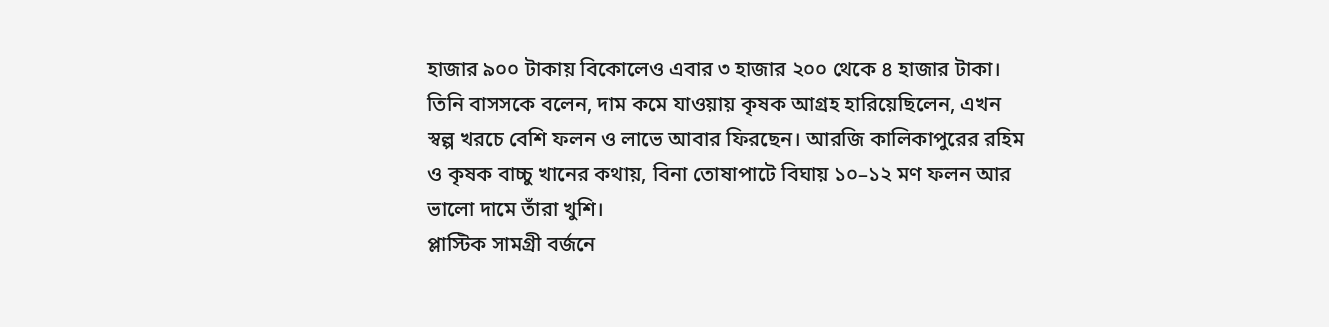হাজার ৯০০ টাকায় বিকোলেও এবার ৩ হাজার ২০০ থেকে ৪ হাজার টাকা। তিনি বাসসকে বলেন, দাম কমে যাওয়ায় কৃষক আগ্রহ হারিয়েছিলেন, এখন স্বল্প খরচে বেশি ফলন ও লাভে আবার ফিরছেন। আরজি কালিকাপুরের রহিম ও কৃষক বাচ্চু খানের কথায়, বিনা তোষাপাটে বিঘায় ১০–১২ মণ ফলন আর ভালো দামে তাঁরা খুশি।
প্লাস্টিক সামগ্রী বর্জনে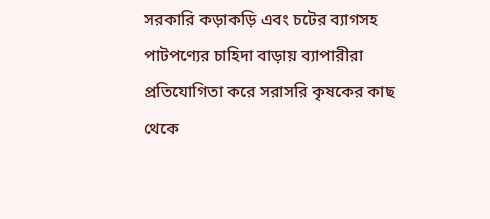সরকারি কড়াকড়ি এবং চটের ব্যাগসহ পাটপণ্যের চাহিদা বাড়ায় ব্যাপারীরা প্রতিযোগিতা করে সরাসরি কৃষকের কাছ থেকে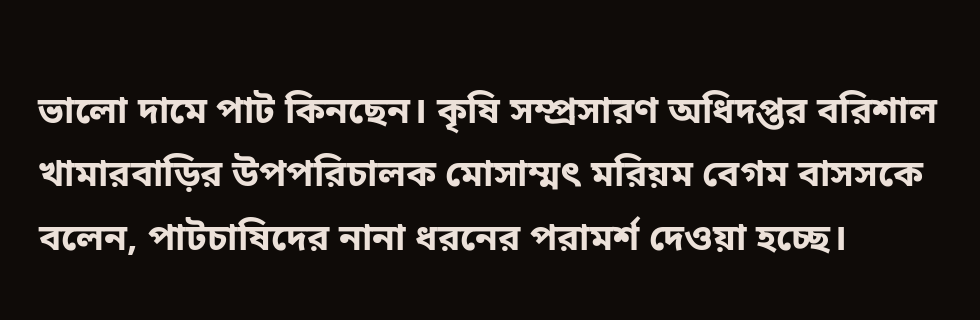ভালো দামে পাট কিনছেন। কৃষি সম্প্রসারণ অধিদপ্তর বরিশাল খামারবাড়ির উপপরিচালক মোসাম্মৎ মরিয়ম বেগম বাসসকে বলেন, পাটচাষিদের নানা ধরনের পরামর্শ দেওয়া হচ্ছে।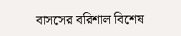বাসসের বরিশাল বিশেষ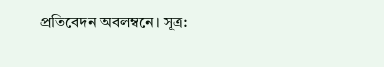প্রতিবেদন অবলম্বনে। সূত্র: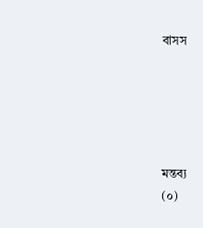বাসস





মন্তব্য
(০)